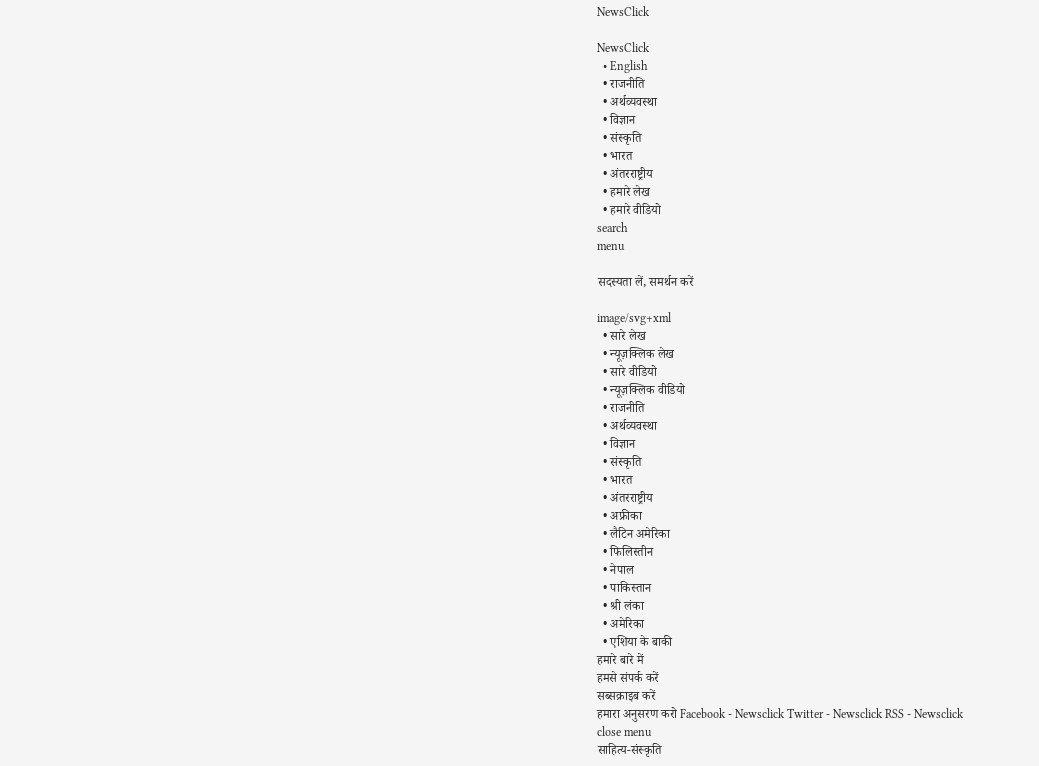NewsClick

NewsClick
  • English
  • राजनीति
  • अर्थव्यवस्था
  • विज्ञान
  • संस्कृति
  • भारत
  • अंतरराष्ट्रीय
  • हमारे लेख
  • हमारे वीडियो
search
menu

सदस्यता लें, समर्थन करें

image/svg+xml
  • सारे लेख
  • न्यूज़क्लिक लेख
  • सारे वीडियो
  • न्यूज़क्लिक वीडियो
  • राजनीति
  • अर्थव्यवस्था
  • विज्ञान
  • संस्कृति
  • भारत
  • अंतरराष्ट्रीय
  • अफ्रीका
  • लैटिन अमेरिका
  • फिलिस्तीन
  • नेपाल
  • पाकिस्तान
  • श्री लंका
  • अमेरिका
  • एशिया के बाकी
हमारे बारे में
हमसे संपर्क करें
सब्सक्राइब करें
हमारा अनुसरण करो Facebook - Newsclick Twitter - Newsclick RSS - Newsclick
close menu
साहित्य-संस्कृति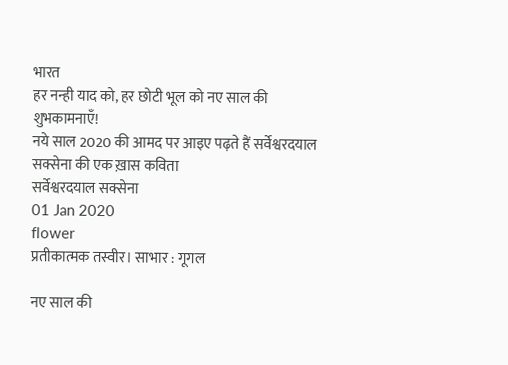भारत
हर नन्ही याद को, हर छोटी भूल को नए साल की शुभकामनाएँ!
नये साल 2020 की आमद पर आइए पढ़ते हैं सर्वेश्वरदयाल सक्सेना की एक ख़ास कविता
सर्वेश्वरदयाल सक्सेना
01 Jan 2020
flower
प्रतीकात्मक तस्वीर। साभार : गूगल

नए साल की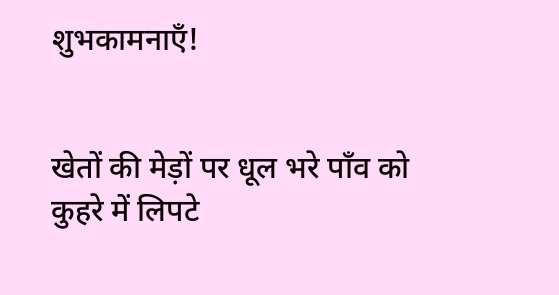शुभकामनाएँ!


खेतों की मेड़ों पर धूल भरे पाँव को
कुहरे में लिपटे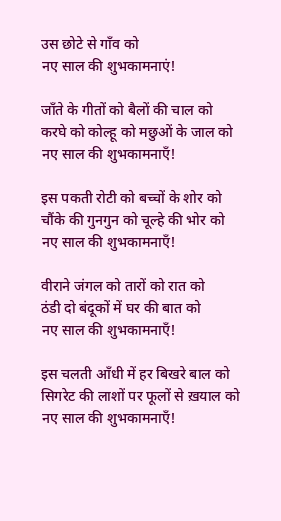उस छोटे से गाँव को
नए साल की शुभकामनाएं!

जाँते के गीतों को बैलों की चाल को
करघे को कोल्हू को मछुओं के जाल को
नए साल की शुभकामनाएँ!

इस पकती रोटी को बच्चों के शोर को
चौंके की गुनगुन को चूल्हे की भोर को
नए साल की शुभकामनाएँ!

वीराने जंगल को तारों को रात को
ठंडी दो बंदूकों में घर की बात को
नए साल की शुभकामनाएँ!

इस चलती आँधी में हर बिखरे बाल को
सिगरेट की लाशों पर फूलों से ख़याल को
नए साल की शुभकामनाएँ!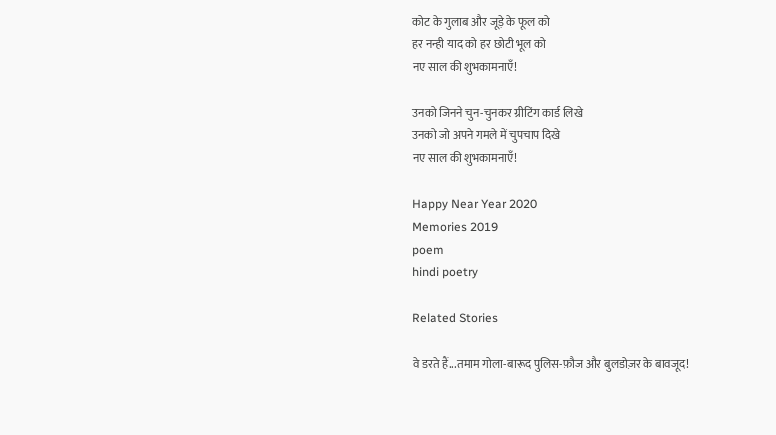कोट के गुलाब और जूड़े के फूल को
हर नन्ही याद को हर छोटी भूल को
नए साल की शुभकामनाएँ!

उनको जिनने चुन-चुनकर ग्रीटिंग कार्ड लिखे
उनको जो अपने गमले में चुपचाप दिखे
नए साल की शुभकामनाएँ!

Happy Near Year 2020
Memories 2019
poem
hindi poetry

Related Stories

वे डरते हैं...तमाम गोला-बारूद पुलिस-फ़ौज और बुलडोज़र के बावजूद!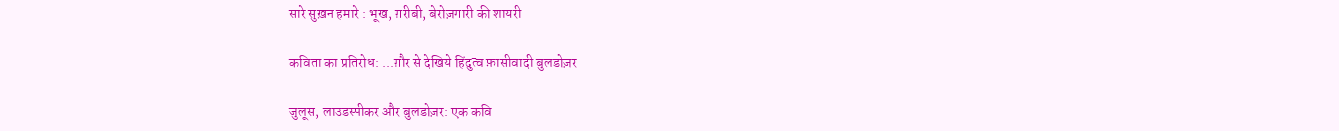सारे सुख़न हमारे : भूख, ग़रीबी, बेरोज़गारी की शायरी

कविता का प्रतिरोध: ...ग़ौर से देखिये हिंदुत्व फ़ासीवादी बुलडोज़र

जुलूस, लाउडस्पीकर और बुलडोज़र: एक कवि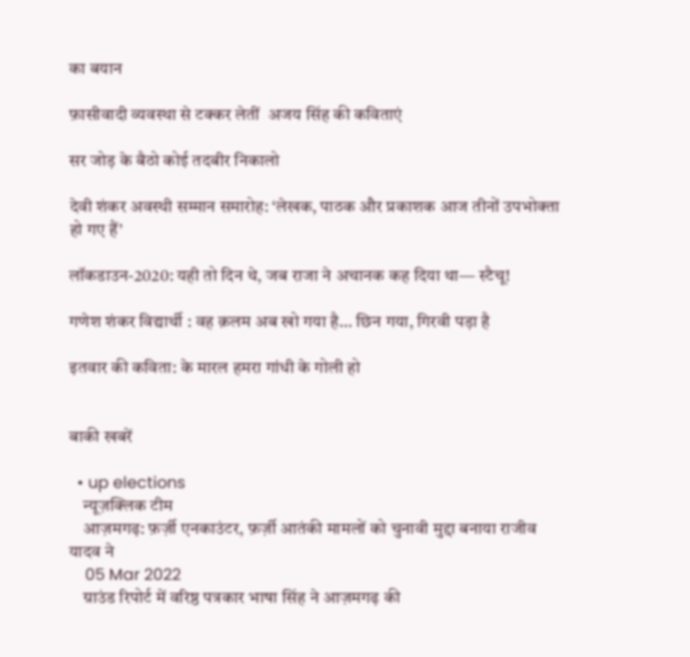का बयान

फ़ासीवादी व्यवस्था से टक्कर लेतीं  अजय सिंह की कविताएं

सर जोड़ के बैठो कोई तदबीर निकालो

देवी शंकर अवस्थी सम्मान समारोह: ‘लेखक, पाठक और प्रकाशक आज तीनों उपभोक्ता हो गए हैं’

लॉकडाउन-2020: यही तो दिन थे, जब राजा ने अचानक कह दिया था— स्टैचू!

गणेश शंकर विद्यार्थी : वह क़लम अब खो गया है… छिन गया, गिरवी पड़ा है

इतवार की कविता: के मारल हमरा गांधी के गोली हो


बाकी खबरें

  • up elections
    न्यूज़क्लिक टीम
    आज़मगढ़: फ़र्ज़ी एनकाउंटर, फ़र्ज़ी आतंकी मामलों को चुनावी मुद्दा बनाया राजीव यादव ने
    05 Mar 2022
    ग्राउंड रिपोर्ट में वरिष्ठ पत्रकार भाषा सिंह ने आज़मगढ़ की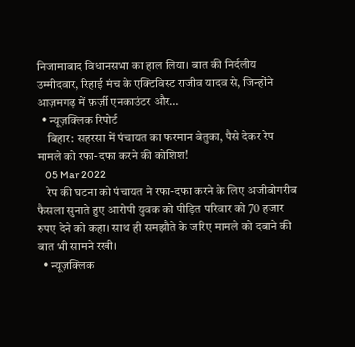निजामाबाद विधानसभा का हाल लिया। बात की निर्दलीय उम्मीदवार, रिहाई मंच के एक्टिविस्ट राजीव यादव से, जिन्होंने आज़मगढ़ में फ़र्ज़ी एनकाउंटर और…
  • न्यूज़क्लिक रिपोर्ट
    बिहार: सहरसा में पंचायत का फरमान बेतुका, पैसे देकर रेप मामले को रफा-दफा करने की कोशिश!
    05 Mar 2022
    रेप की घटना को पंचायत ने रफा-दफा करने के लिए अजीबोगरीब फैसला सुनाते हुए आरोपी युवक को पीड़ित परिवार को 70 हजार रुपए देने को कहा। साथ ही समझौते के जरिए मामले को दबाने की बात भी सामने रखी।
  • न्यूज़क्लिक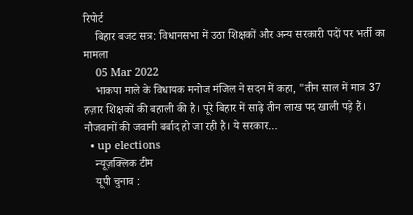रिपोर्ट
    बिहार बजट सत्र: विधानसभा में उठा शिक्षकों और अन्य सरकारी पदों पर भर्ती का मामला
    05 Mar 2022
    भाकपा माले के विधायक मनोज मंजिल ने सदन में कहा, "तीन साल में मात्र 37 हज़ार शिक्षकों की बहाली की है। पूरे बिहार में साढ़े तीन लाख पद खाली पड़े हैं। नौजवानों की जवानी बर्बाद हो जा रही है। ये सरकार…
  • up elections
    न्यूज़क्लिक टीम
    यूपी चुनाव :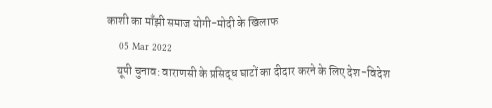काशी का माँझी समाज योगी-मोदी के खिलाफ
    05 Mar 2022
    यूपी चुनाव: वाराणसी के प्रसिद्ध घाटों का दीदार करने के लिए देश-विदेश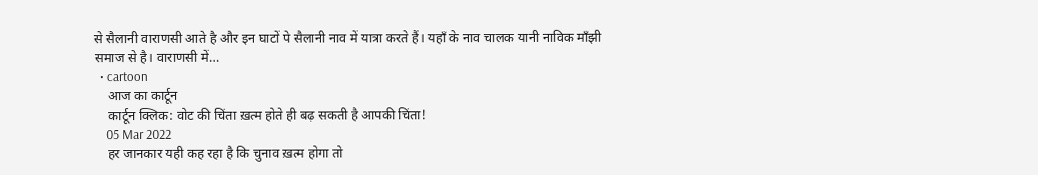से सैलानी वाराणसी आते है और इन घाटों पे सैलानी नाव में यात्रा करते हैं। यहाँ के नाव चालक यानी नाविक माँझी समाज से है। वाराणसी में…
  • cartoon
    आज का कार्टून
    कार्टून क्लिक: वोट की चिंता ख़त्म होते ही बढ़ सकती है आपकी चिंता!
    05 Mar 2022
    हर जानकार यही कह रहा है कि चुनाव ख़त्म होगा तो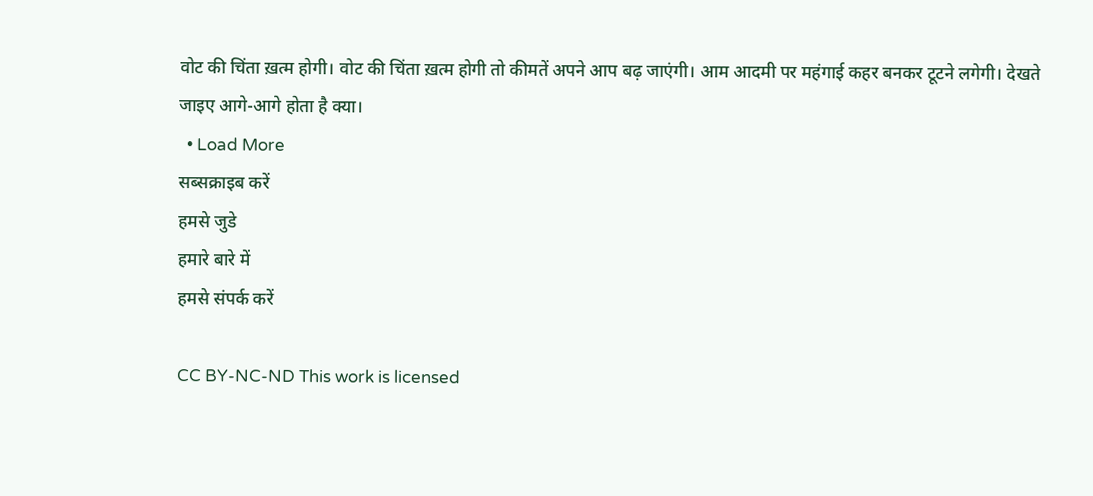वोट की चिंता ख़त्म होगी। वोट की चिंता ख़त्म होगी तो कीमतें अपने आप बढ़ जाएंगी। आम आदमी पर महंगाई कहर बनकर टूटने लगेगी। देखते जाइए आगे-आगे होता है क्या।
  • Load More
सब्सक्राइब करें
हमसे जुडे
हमारे बारे में
हमसे संपर्क करें

CC BY-NC-ND This work is licensed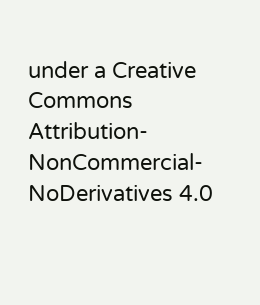under a Creative Commons Attribution-NonCommercial-NoDerivatives 4.0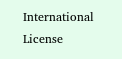International License